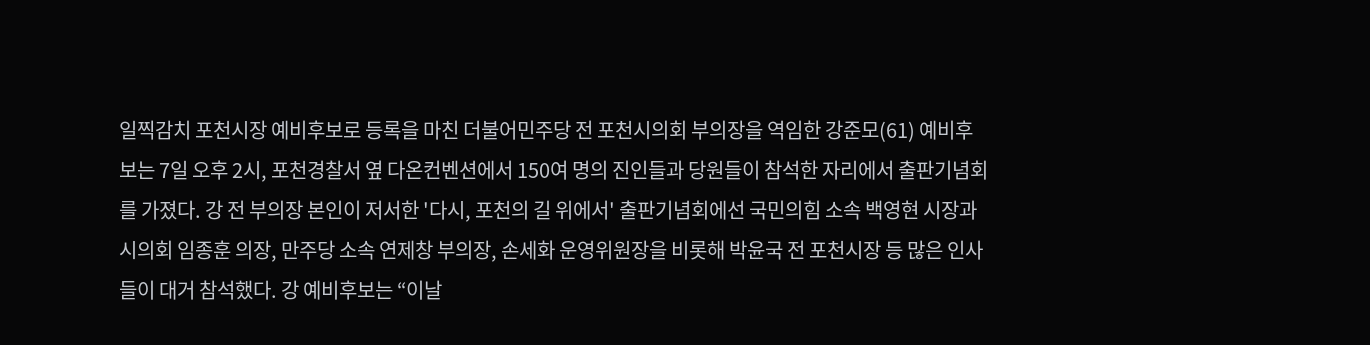일찍감치 포천시장 예비후보로 등록을 마친 더불어민주당 전 포천시의회 부의장을 역임한 강준모(61) 예비후보는 7일 오후 2시, 포천경찰서 옆 다온컨벤션에서 150여 명의 진인들과 당원들이 참석한 자리에서 출판기념회를 가졌다. 강 전 부의장 본인이 저서한 '다시, 포천의 길 위에서' 출판기념회에선 국민의힘 소속 백영현 시장과 시의회 임종훈 의장, 만주당 소속 연제창 부의장, 손세화 운영위원장을 비롯해 박윤국 전 포천시장 등 많은 인사들이 대거 참석했다. 강 예비후보는 “이날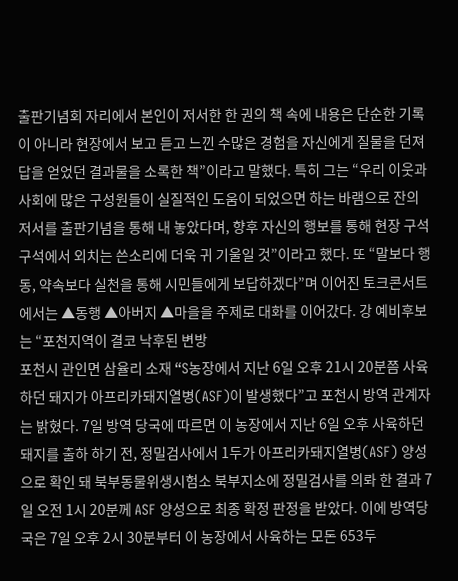출판기념회 자리에서 본인이 저서한 한 권의 책 속에 내용은 단순한 기록이 아니라 현장에서 보고 듣고 느낀 수많은 경험을 자신에게 질물을 던져 답을 얻었던 결과물을 소록한 책”이라고 말했다. 특히 그는 “우리 이웃과 사회에 많은 구성원들이 실질적인 도움이 되었으면 하는 바램으로 잔의 저서를 출판기념을 통해 내 놓았다며, 향후 자신의 행보를 통해 현장 구석구석에서 외치는 쓴소리에 더욱 귀 기울일 것”이라고 했다. 또 “말보다 행동, 약속보다 실천을 통해 시민들에게 보답하겠다”며 이어진 토크콘서트에서는 ▲동행 ▲아버지 ▲마을을 주제로 대화를 이어갔다. 강 예비후보는 “포천지역이 결코 낙후된 변방
포천시 관인면 삼율리 소재 “S농장에서 지난 6일 오후 21시 20분쯤 사육하던 돼지가 아프리카돼지열병(ASF)이 발생했다”고 포천시 방역 관계자는 밝혔다. 7일 방역 당국에 따르면 이 농장에서 지난 6일 오후 사육하던 돼지를 출하 하기 전, 정밀검사에서 1두가 아프리카돼지열병(ASF) 양성으로 확인 돼 북부동물위생시험소 북부지소에 정밀검사를 의롸 한 결과 7일 오전 1시 20분께 ASF 양성으로 최종 확정 판정을 받았다. 이에 방역당국은 7일 오후 2시 30분부터 이 농장에서 사육하는 모돈 653두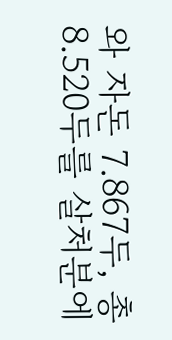와 자돈 7.867두, 총 8.520두를 살처분에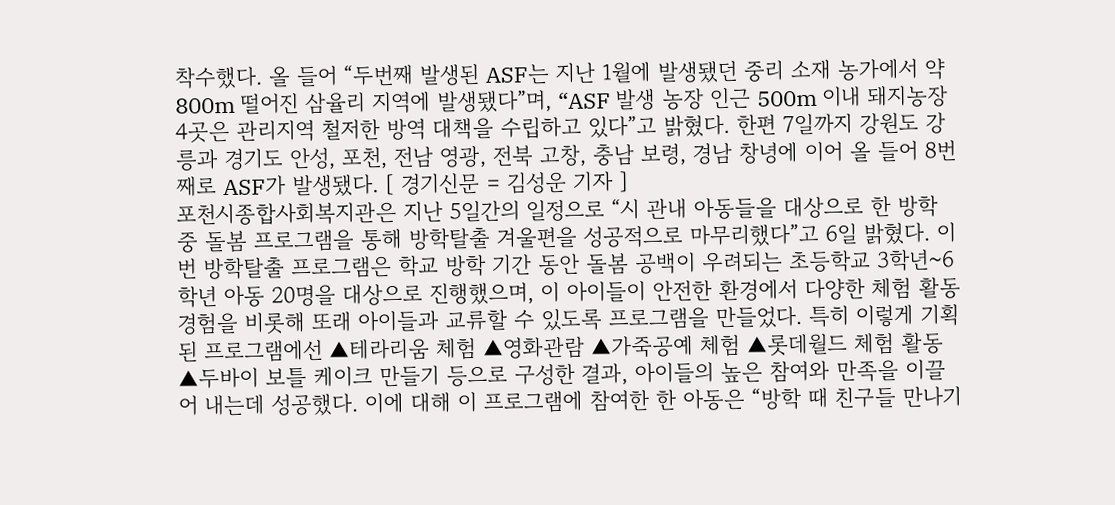착수했다. 올 들어 “두번째 발생된 ASF는 지난 1월에 발생됐던 중리 소재 농가에서 약 800m 떨어진 삼율리 지역에 발생됐다”며, “ASF 발생 농장 인근 500m 이내 돼지농장 4곳은 관리지역 철저한 방역 대책을 수립하고 있다”고 밝혔다. 한편 7일까지 강원도 강릉과 경기도 안성, 포천, 전남 영광, 전북 고창, 충남 보령, 경남 창녕에 이어 올 들어 8번째로 ASF가 발생됐다. [ 경기신문 = 김성운 기자 ]
포천시종합사회복지관은 지난 5일간의 일정으로 “시 관내 아동들을 대상으로 한 방학 중 돌봄 프로그램을 통해 방학탈출 겨울편을 성공적으로 마무리했다”고 6일 밝혔다. 이번 방학탈출 프로그램은 학교 방학 기간 동안 돌봄 공백이 우려되는 초등학교 3학년~6학년 아동 20명을 대상으로 진행했으며, 이 아이들이 안전한 환경에서 다양한 체험 활동 경험을 비롯해 또래 아이들과 교류할 수 있도록 프로그램을 만들었다. 특히 이렇게 기획된 프로그램에선 ▲테라리움 체험 ▲영화관람 ▲가죽공예 체험 ▲롯데월드 체험 활동 ▲두바이 보틀 케이크 만들기 등으로 구성한 결과, 아이들의 높은 참여와 만족을 이끌어 내는데 성공했다. 이에 대해 이 프로그램에 참여한 한 아동은 “방학 때 친구들 만나기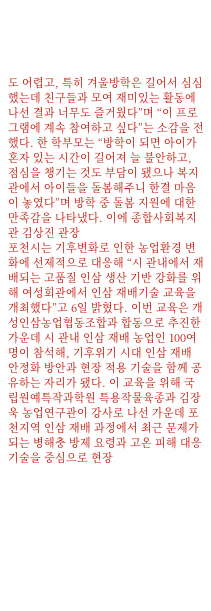도 어렵고, 특히 겨울방학은 길어서 심심했는데 친구들과 모여 재미있는 활동에 나선 결과 너무도 즐거웠다”며 “이 프로그램에 계속 참여하고 싶다”는 소감을 전했다. 한 학부모는 “방학이 되면 아이가 혼자 있는 시간이 길어져 늘 불안하고, 점심을 챙기는 것도 부담이 됐으나 복지관에서 아이들을 돌봄해주니 한결 마음이 놓였다”며 방학 중 돌봄 지원에 대한 만족감을 나타냈다. 이에 종합사회복지관 김상진 관장
포천시는 기후변화로 인한 농업환경 변화에 선제적으로 대응해 “시 관내에서 재배되는 고품질 인삼 생산 기반 강화를 위해 여성회관에서 인삼 재배기술 교육을 개최했다”고 6일 밝혔다. 이번 교육은 개성인삼농업협동조합과 합동으로 추진한 가운데 시 관내 인삼 재배 농업인 100여 명이 참석해, 기후위기 시대 인삼 재배 안정화 방안과 현장 적용 기술을 함께 공유하는 자리가 됐다. 이 교육을 위해 국립원예특작과학원 특용작물육종과 김장욱 농업연구관이 강사로 나선 가운데 포천지역 인삼 재배 과정에서 최근 문제가 되는 병해충 방제 요령과 고온 피해 대응 기술을 중심으로 현장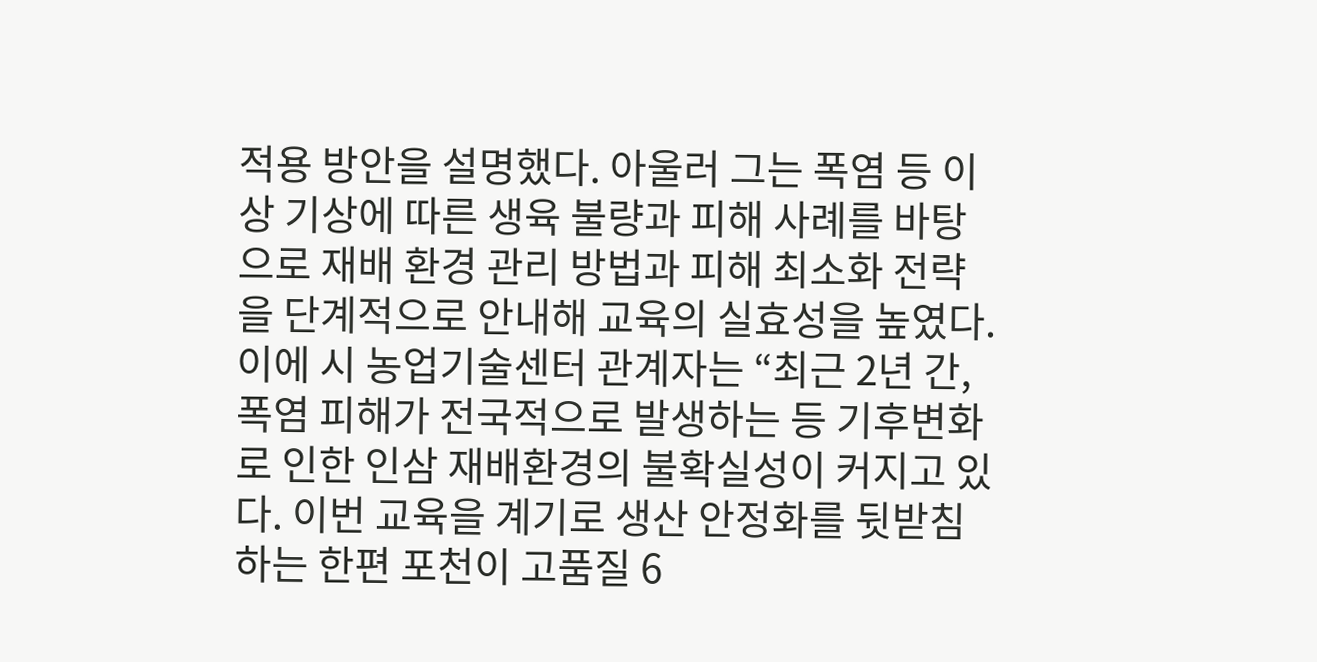적용 방안을 설명했다. 아울러 그는 폭염 등 이상 기상에 따른 생육 불량과 피해 사례를 바탕으로 재배 환경 관리 방법과 피해 최소화 전략을 단계적으로 안내해 교육의 실효성을 높였다. 이에 시 농업기술센터 관계자는 “최근 2년 간, 폭염 피해가 전국적으로 발생하는 등 기후변화로 인한 인삼 재배환경의 불확실성이 커지고 있다. 이번 교육을 계기로 생산 안정화를 뒷받침 하는 한편 포천이 고품질 6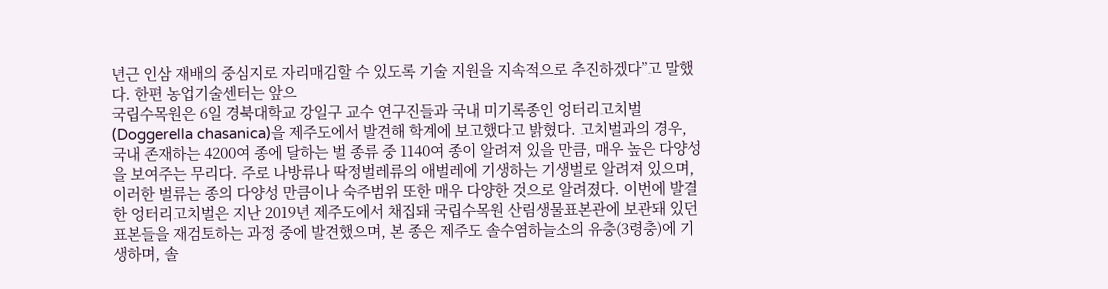년근 인삼 재배의 중심지로 자리매김할 수 있도록 기술 지원을 지속적으로 추진하겠다”고 말했다. 한편 농업기술센터는 앞으
국립수목원은 6일 경북대학교 강일구 교수 연구진들과 국내 미기록종인 엉터리고치벌(Doggerella chasanica)을 제주도에서 발견해 학계에 보고했다고 밝혔다. 고치벌과의 경우, 국내 존재하는 4200여 종에 달하는 벌 종류 중 1140여 종이 알려져 있을 만큼, 매우 높은 다양성을 보여주는 무리다. 주로 나방류나 딱정벌레류의 애벌레에 기생하는 기생벌로 알려져 있으며, 이러한 벌류는 종의 다양성 만큼이나 숙주범위 또한 매우 다양한 것으로 알려졌다. 이번에 발결한 엉터리고치벌은 지난 2019년 제주도에서 채집돼 국립수목원 산림생물표본관에 보관돼 있던 표본들을 재검토하는 과정 중에 발견했으며, 본 종은 제주도 솔수염하늘소의 유충(3령충)에 기생하며, 솔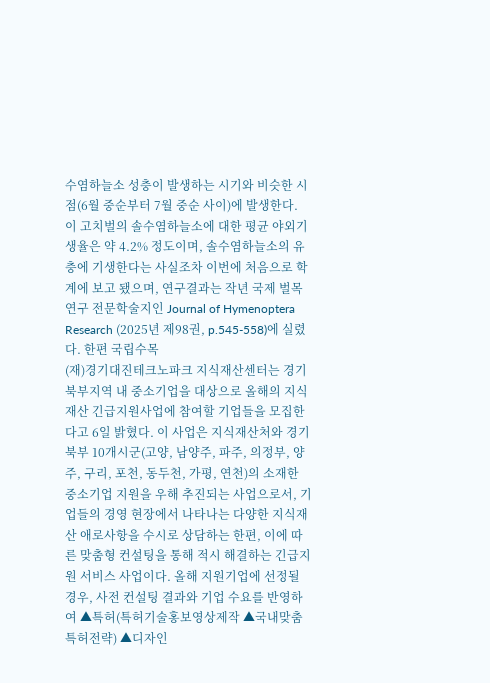수염하늘소 성충이 발생하는 시기와 비슷한 시점(6월 중순부터 7월 중순 사이)에 발생한다. 이 고치벌의 솔수염하늘소에 대한 평균 야외기생율은 약 4.2% 정도이며, 솔수염하늘소의 유충에 기생한다는 사실조차 이번에 처음으로 학계에 보고 됐으며, 연구결과는 작년 국제 벌목 연구 전문학술지인 Journal of Hymenoptera Research (2025년 제98권, p.545-558)에 실렸다. 한편 국립수목
(재)경기대진테크노파크 지식재산센터는 경기북부지역 내 중소기업을 대상으로 올해의 지식재산 긴급지원사업에 참여할 기업들을 모집한다고 6일 밝혔다. 이 사업은 지식재산처와 경기북부 10개시군(고양, 남양주, 파주, 의정부, 양주, 구리, 포천, 동두천, 가평, 연천)의 소재한 중소기업 지원을 우해 추진되는 사업으로서, 기업들의 경영 현장에서 나타나는 다양한 지식재산 애로사항을 수시로 상담하는 한편, 이에 따른 맞춤형 컨설팅을 통해 적시 해결하는 긴급지원 서비스 사업이다. 올해 지원기업에 선정될 경우, 사전 컨설팅 결과와 기업 수요를 반영하여 ▲특허(특허기술홍보영상제작 ▲국내맞춤 특허전략) ▲디자인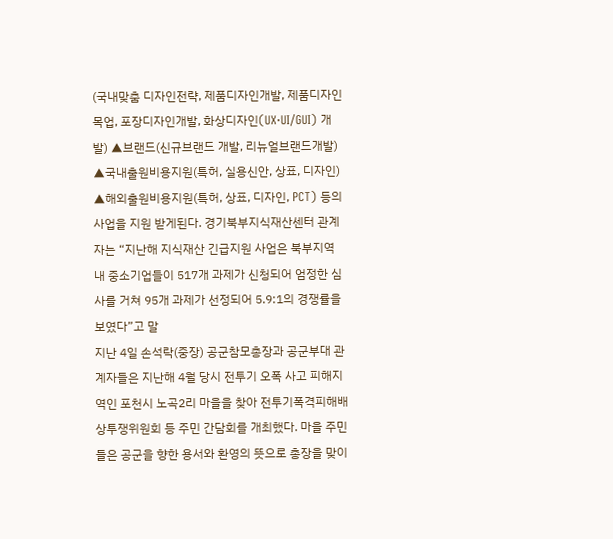(국내맞춤 디자인전략, 제품디자인개발, 제품디자인목업, 포장디자인개발, 화상디자인(UX·UI/GUI) 개발) ▲브랜드(신규브랜드 개발, 리뉴얼브랜드개발) ▲국내출원비용지원(특허, 실용신안, 상표, 디자인) ▲해외출원비용지원(특허, 상표, 디자인, PCT) 등의 사업을 지원 받게된다. 경기북부지식재산센터 관계자는 “지난해 지식재산 긴급지원 사업은 북부지역 내 중소기업들이 517개 과제가 신청되어 엄정한 심사를 거쳐 95개 과제가 선정되어 5.9:1의 경쟁률을 보였다”고 말
지난 4일 손석락(중장) 공군참모총장과 공군부대 관계자들은 지난해 4월 당시 전투기 오폭 사고 피해지역인 포천시 노곡2리 마을을 찾아 전투기폭격피해배상투쟁위원회 등 주민 간담회를 개최했다. 마을 주민들은 공군을 향한 용서와 환영의 뜻으로 총장을 맞이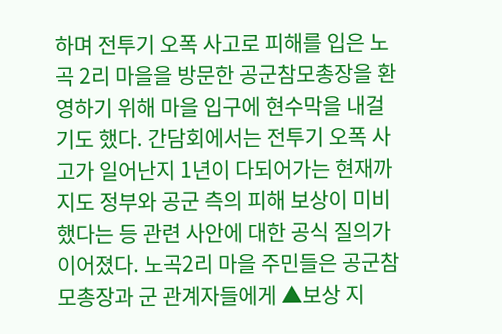하며 전투기 오폭 사고로 피해를 입은 노곡 2리 마을을 방문한 공군참모총장을 환영하기 위해 마을 입구에 현수막을 내걸기도 했다. 간담회에서는 전투기 오폭 사고가 일어난지 1년이 다되어가는 현재까지도 정부와 공군 측의 피해 보상이 미비했다는 등 관련 사안에 대한 공식 질의가 이어졌다. 노곡2리 마을 주민들은 공군참모총장과 군 관계자들에게 ▲보상 지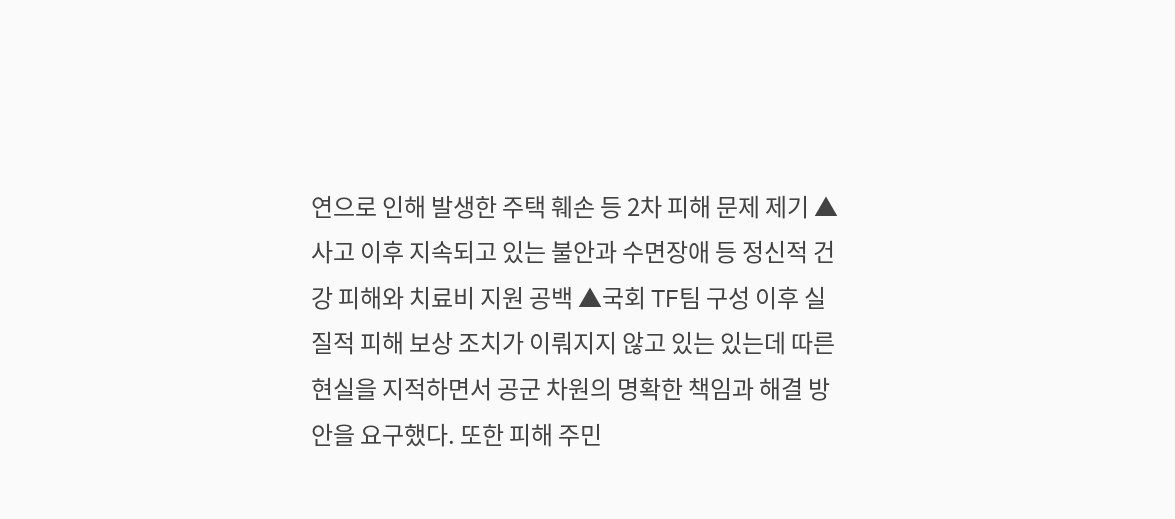연으로 인해 발생한 주택 훼손 등 2차 피해 문제 제기 ▲사고 이후 지속되고 있는 불안과 수면장애 등 정신적 건강 피해와 치료비 지원 공백 ▲국회 TF팀 구성 이후 실질적 피해 보상 조치가 이뤄지지 않고 있는 있는데 따른 현실을 지적하면서 공군 차원의 명확한 책임과 해결 방안을 요구했다. 또한 피해 주민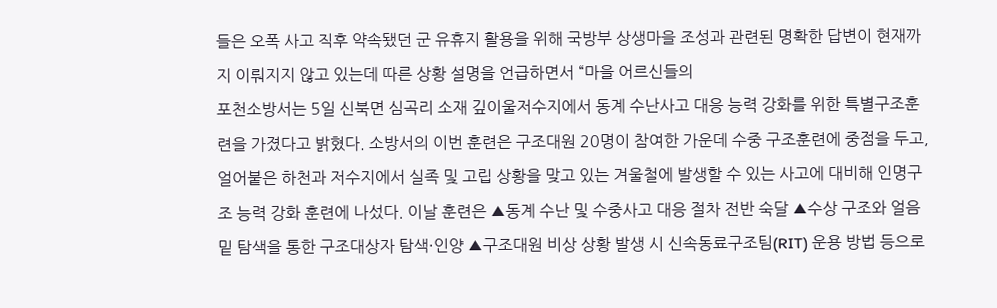들은 오폭 사고 직후 약속됐던 군 유휴지 활용을 위해 국방부 상생마을 조성과 관련된 명확한 답변이 현재까지 이뤄지지 않고 있는데 따른 상황 설명을 언급하면서 “마을 어르신들의
포천소방서는 5일 신북면 심곡리 소재 깊이울저수지에서 동계 수난사고 대응 능력 강화를 위한 특별구조훈련을 가졌다고 밝혔다. 소방서의 이번 훈련은 구조대원 20명이 참여한 가운데 수중 구조훈련에 중점을 두고, 얼어붙은 하천과 저수지에서 실족 및 고립 상황을 맞고 있는 겨울철에 발생할 수 있는 사고에 대비해 인명구조 능력 강화 훈련에 나섰다. 이날 훈련은 ▲동계 수난 및 수중사고 대응 절차 전반 숙달 ▲수상 구조와 얼음 밑 탐색을 통한 구조대상자 탐색·인양 ▲구조대원 비상 상황 발생 시 신속동료구조팀(RIT) 운용 방법 등으로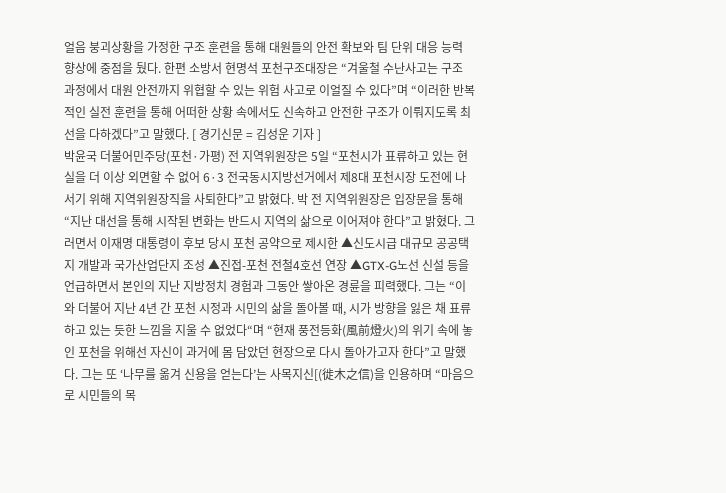얼음 붕괴상황을 가정한 구조 훈련을 통해 대원들의 안전 확보와 팀 단위 대응 능력 향상에 중점을 뒀다. 한편 소방서 현명석 포천구조대장은 “겨울철 수난사고는 구조 과정에서 대원 안전까지 위협할 수 있는 위험 사고로 이얼질 수 있다”며 “이러한 반복적인 실전 훈련을 통해 어떠한 상황 속에서도 신속하고 안전한 구조가 이뤄지도록 최선을 다하겠다”고 말했다. [ 경기신문 = 김성운 기자 ]
박윤국 더불어민주당(포천·가평) 전 지역위원장은 5일 “포천시가 표류하고 있는 현실을 더 이상 외면할 수 없어 6·3 전국동시지방선거에서 제8대 포천시장 도전에 나서기 위해 지역위원장직을 사퇴한다”고 밝혔다. 박 전 지역위원장은 입장문을 통해 “지난 대선을 통해 시작된 변화는 반드시 지역의 삶으로 이어져야 한다”고 밝혔다. 그러면서 이재명 대통령이 후보 당시 포천 공약으로 제시한 ▲신도시급 대규모 공공택지 개발과 국가산업단지 조성 ▲진접-포천 전철4호선 연장 ▲GTX-G노선 신설 등을 언급하면서 본인의 지난 지방정치 경험과 그동안 쌓아온 경륜을 피력했다. 그는 “이와 더불어 지난 4년 간 포천 시정과 시민의 삶을 돌아볼 때, 시가 방향을 잃은 채 표류하고 있는 듯한 느낌을 지울 수 없었다“며 “현재 풍전등화(風前燈火)의 위기 속에 놓인 포천을 위해선 자신이 과거에 몸 담았던 현장으로 다시 돌아가고자 한다”고 말했다. 그는 또 ‘나무를 옮겨 신용을 얻는다’는 사목지신[(徙木之信)을 인용하며 “마음으로 시민들의 목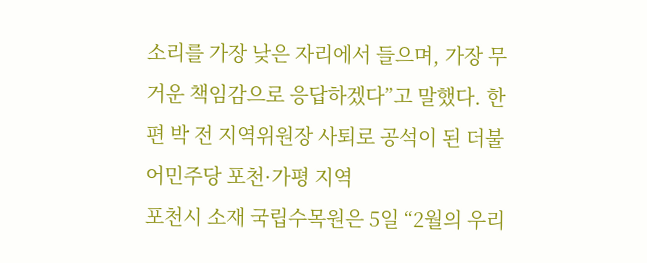소리를 가장 낮은 자리에서 들으며, 가장 무거운 책임감으로 응답하겠다”고 말했다. 한편 박 전 지역위원장 사퇴로 공석이 된 더불어민주당 포천·가평 지역
포천시 소재 국립수목원은 5일 “2월의 우리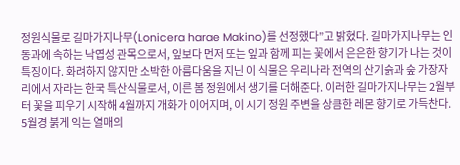정원식물로 길마가지나무(Lonicera harae Makino)를 선정했다”고 밝혔다. 길마가지나무는 인동과에 속하는 낙엽성 관목으로서, 잎보다 먼저 또는 잎과 함께 피는 꽃에서 은은한 향기가 나는 것이 특징이다. 화려하지 않지만 소박한 아름다움을 지닌 이 식물은 우리나라 전역의 산기슭과 숲 가장자리에서 자라는 한국 특산식물로서, 이른 봄 정원에서 생기를 더해준다. 이러한 길마가지나무는 2월부터 꽃을 피우기 시작해 4월까지 개화가 이어지며, 이 시기 정원 주변을 상큼한 레몬 향기로 가득찬다. 5월경 붉게 익는 열매의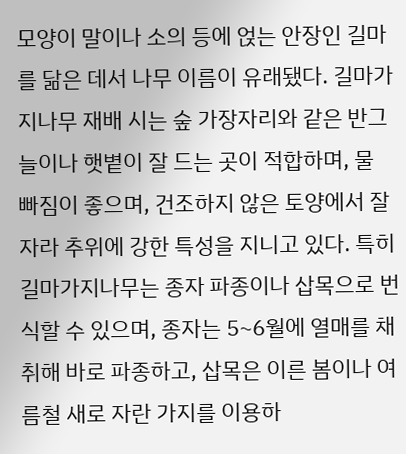모양이 말이나 소의 등에 얹는 안장인 길마를 닮은 데서 나무 이름이 유래됐다. 길마가지나무 재배 시는 숲 가장자리와 같은 반그늘이나 햇볕이 잘 드는 곳이 적합하며, 물 빠짐이 좋으며, 건조하지 않은 토양에서 잘 자라 추위에 강한 특성을 지니고 있다. 특히 길마가지나무는 종자 파종이나 삽목으로 번식할 수 있으며, 종자는 5~6월에 열매를 채취해 바로 파종하고, 삽목은 이른 봄이나 여름철 새로 자란 가지를 이용하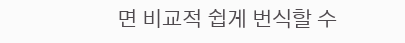면 비교적 쉽게 번식할 수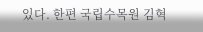있다. 한편 국립수목원 김혁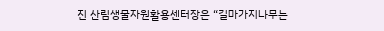진 산림생물자원활용센터장은 “길마가지나무는